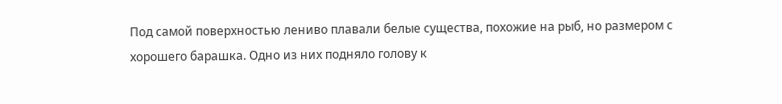Под самой поверхностью лениво плавали белые существа, похожие на рыб, но размером с хорошего барашка. Одно из них подняло голову к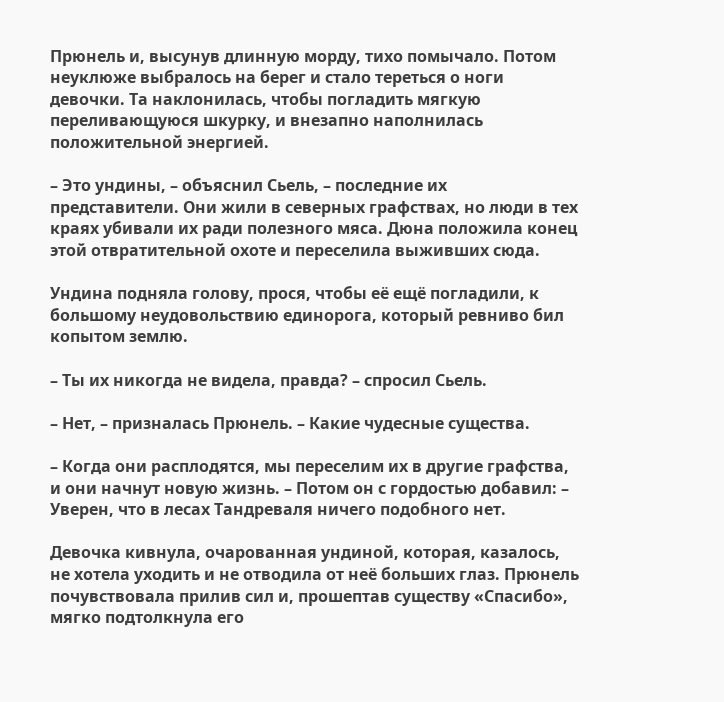Прюнель и, высунув длинную морду, тихо помычало. Потом неуклюже выбралось на берег и стало тереться о ноги девочки. Та наклонилась, чтобы погладить мягкую переливающуюся шкурку, и внезапно наполнилась положительной энергией.

– Это ундины, – объяснил Сьель, – последние их представители. Они жили в северных графствах, но люди в тех краях убивали их ради полезного мяса. Дюна положила конец этой отвратительной охоте и переселила выживших сюда.

Ундина подняла голову, прося, чтобы её ещё погладили, к большому неудовольствию единорога, который ревниво бил копытом землю.

– Ты их никогда не видела, правда? – спросил Сьель.

– Нет, – призналась Прюнель. – Какие чудесные существа.

– Когда они расплодятся, мы переселим их в другие графства, и они начнут новую жизнь. – Потом он с гордостью добавил: – Уверен, что в лесах Тандреваля ничего подобного нет.

Девочка кивнула, очарованная ундиной, которая, казалось, не хотела уходить и не отводила от неё больших глаз. Прюнель почувствовала прилив сил и, прошептав существу «Спасибо», мягко подтолкнула его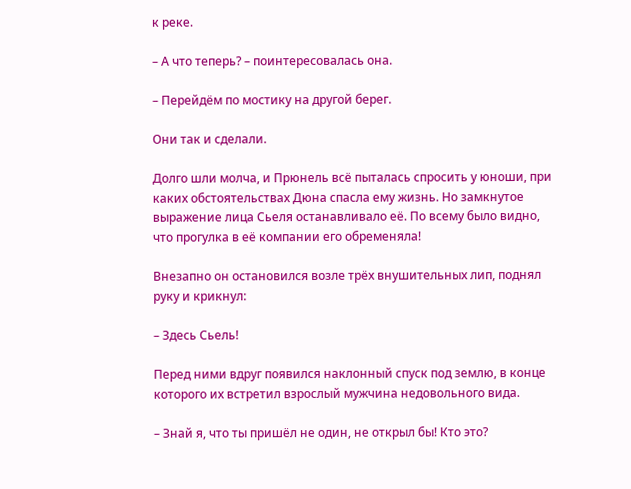к реке.

– А что теперь? – поинтересовалась она.

– Перейдём по мостику на другой берег.

Они так и сделали.

Долго шли молча, и Прюнель всё пыталась спросить у юноши, при каких обстоятельствах Дюна спасла ему жизнь. Но замкнутое выражение лица Сьеля останавливало её. По всему было видно, что прогулка в её компании его обременяла!

Внезапно он остановился возле трёх внушительных лип, поднял руку и крикнул:

– Здесь Сьель!

Перед ними вдруг появился наклонный спуск под землю, в конце которого их встретил взрослый мужчина недовольного вида.

– Знай я, что ты пришёл не один, не открыл бы! Кто это?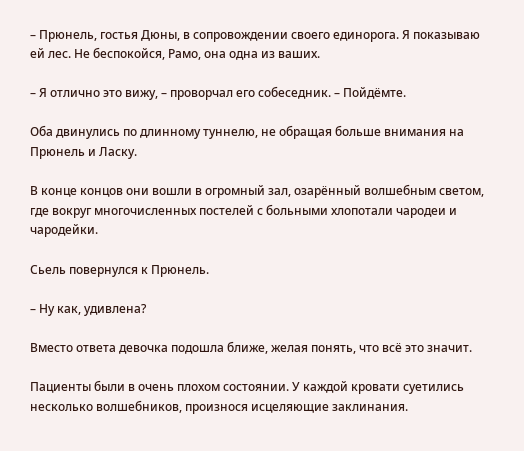– Прюнель, гостья Дюны, в сопровождении своего единорога. Я показываю ей лес. Не беспокойся, Рамо, она одна из ваших.

– Я отлично это вижу, – проворчал его собеседник. – Пойдёмте.

Оба двинулись по длинному туннелю, не обращая больше внимания на Прюнель и Ласку.

В конце концов они вошли в огромный зал, озарённый волшебным светом, где вокруг многочисленных постелей с больными хлопотали чародеи и чародейки.

Сьель повернулся к Прюнель.

– Ну как, удивлена?

Вместо ответа девочка подошла ближе, желая понять, что всё это значит.

Пациенты были в очень плохом состоянии. У каждой кровати суетились несколько волшебников, произнося исцеляющие заклинания.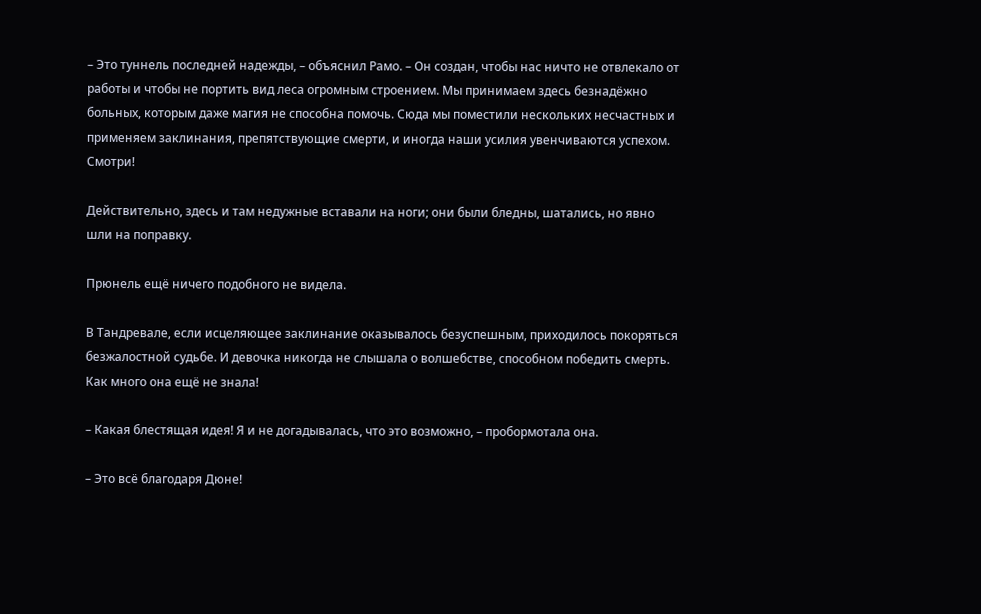– Это туннель последней надежды, – объяснил Рамо. – Он создан, чтобы нас ничто не отвлекало от работы и чтобы не портить вид леса огромным строением. Мы принимаем здесь безнадёжно больных, которым даже магия не способна помочь. Сюда мы поместили нескольких несчастных и применяем заклинания, препятствующие смерти, и иногда наши усилия увенчиваются успехом. Смотри!

Действительно, здесь и там недужные вставали на ноги; они были бледны, шатались, но явно шли на поправку.

Прюнель ещё ничего подобного не видела.

В Тандревале, если исцеляющее заклинание оказывалось безуспешным, приходилось покоряться безжалостной судьбе. И девочка никогда не слышала о волшебстве, способном победить смерть. Как много она ещё не знала!

– Какая блестящая идея! Я и не догадывалась, что это возможно, – пробормотала она.

– Это всё благодаря Дюне!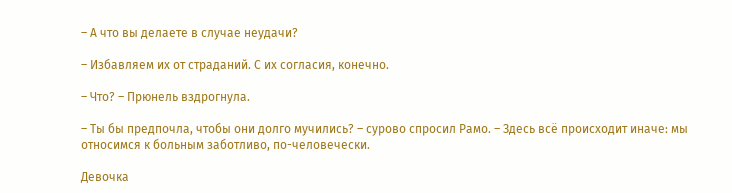– А что вы делаете в случае неудачи?

– Избавляем их от страданий. С их согласия, конечно.

– Что? – Прюнель вздрогнула.

– Ты бы предпочла, чтобы они долго мучились? – сурово спросил Рамо. – Здесь всё происходит иначе: мы относимся к больным заботливо, по-человечески.

Девочка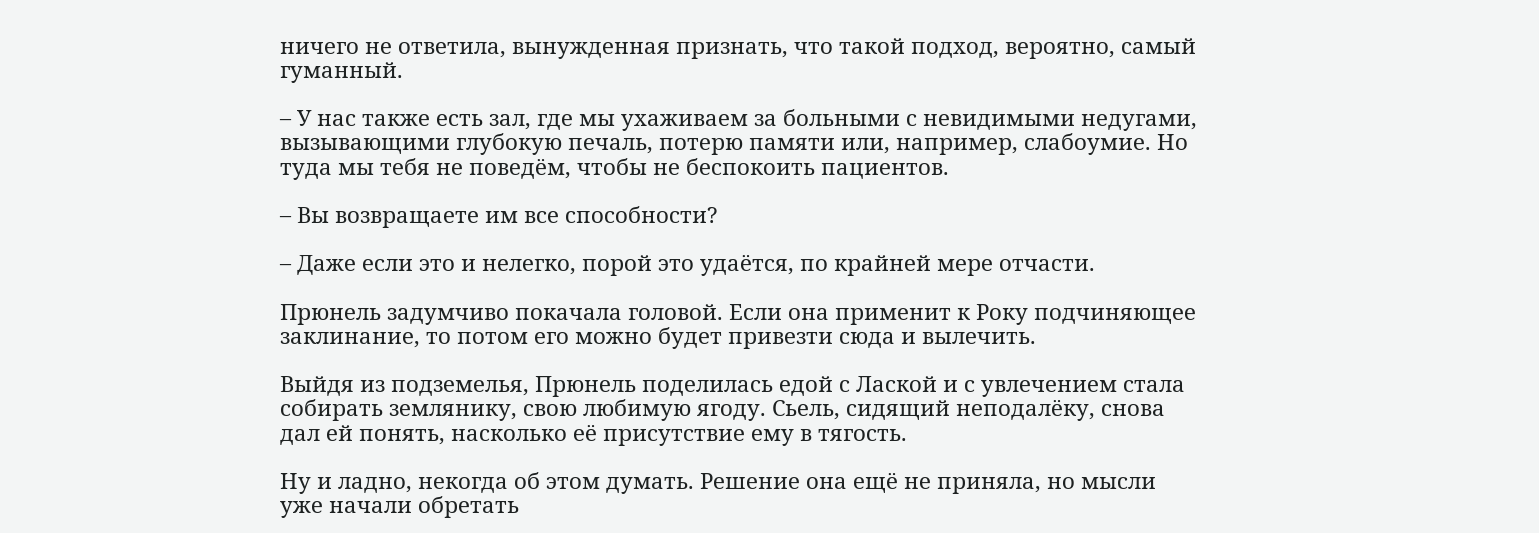ничего не ответила, вынужденная признать, что такой подход, вероятно, самый гуманный.

– У нас также есть зал, где мы ухаживаем за больными с невидимыми недугами, вызывающими глубокую печаль, потерю памяти или, например, слабоумие. Но туда мы тебя не поведём, чтобы не беспокоить пациентов.

– Вы возвращаете им все способности?

– Даже если это и нелегко, порой это удаётся, по крайней мере отчасти.

Прюнель задумчиво покачала головой. Если она применит к Року подчиняющее заклинание, то потом его можно будет привезти сюда и вылечить.

Выйдя из подземелья, Прюнель поделилась едой с Лаской и с увлечением стала собирать землянику, свою любимую ягоду. Сьель, сидящий неподалёку, снова дал ей понять, насколько её присутствие ему в тягость.

Ну и ладно, некогда об этом думать. Решение она ещё не приняла, но мысли уже начали обретать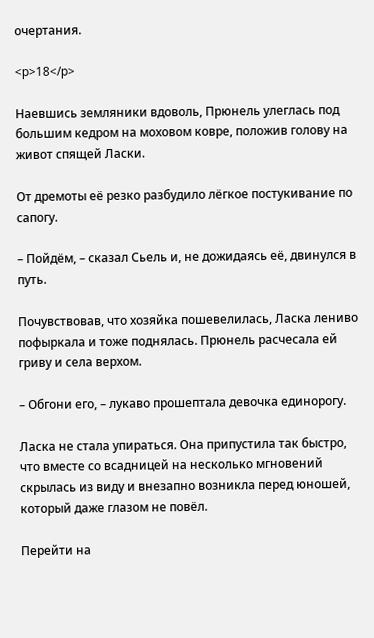очертания.

<p>18</p>

Наевшись земляники вдоволь, Прюнель улеглась под большим кедром на моховом ковре, положив голову на живот спящей Ласки.

От дремоты её резко разбудило лёгкое постукивание по сапогу.

– Пойдём, – сказал Сьель и, не дожидаясь её, двинулся в путь.

Почувствовав, что хозяйка пошевелилась, Ласка лениво пофыркала и тоже поднялась. Прюнель расчесала ей гриву и села верхом.

– Обгони его, – лукаво прошептала девочка единорогу.

Ласка не стала упираться. Она припустила так быстро, что вместе со всадницей на несколько мгновений скрылась из виду и внезапно возникла перед юношей, который даже глазом не повёл.

Перейти на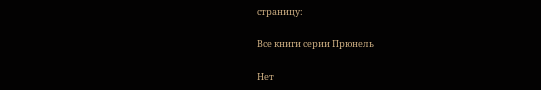страницу:

Все книги серии Прюнель

Нет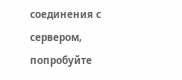соединения с сервером, попробуйте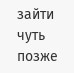зайти чуть позже